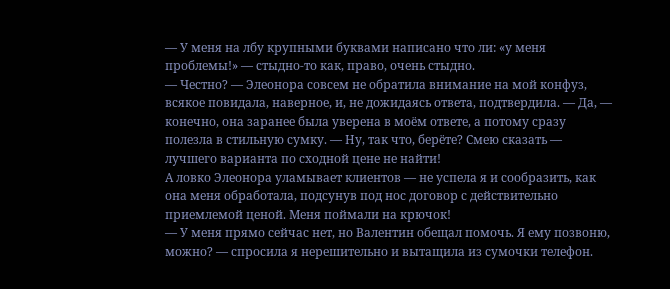— У меня на лбу крупными буквами написано что ли: «у меня проблемы!» — стыдно-то как, право, очень стыдно.
— Честно? — Элеонора совсем не обратила внимание на мой конфуз, всякое повидала, наверное, и, не дожидаясь ответа, подтвердила. — Да, — конечно, она заранее была уверена в моём ответе, а потому сразу полезла в стильную сумку. — Ну, так что, берёте? Смею сказать — лучшего варианта по сходной цене не найти!
А ловко Элеонора уламывает клиентов — не успела я и сообразить, как она меня обработала, подсунув под нос договор с действительно приемлемой ценой. Меня поймали на крючок!
— У меня прямо сейчас нет, но Валентин обещал помочь. Я ему позвоню, можно? — спросила я нерешительно и вытащила из сумочки телефон.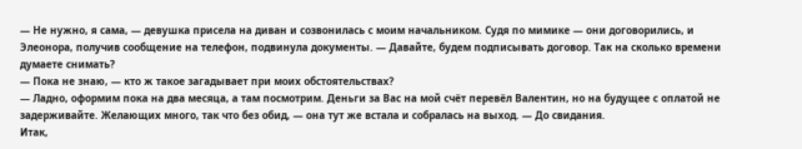— Не нужно, я сама, — девушка присела на диван и созвонилась с моим начальником. Судя по мимике — они договорились, и Элеонора, получив сообщение на телефон, подвинула документы. — Давайте, будем подписывать договор. Так на сколько времени думаете снимать?
— Пока не знаю, — кто ж такое загадывает при моих обстоятельствах?
— Ладно, оформим пока на два месяца, а там посмотрим. Деньги за Вас на мой счёт перевёл Валентин, но на будущее с оплатой не задерживайте. Желающих много, так что без обид, — она тут же встала и собралась на выход. — До свидания.
Итак,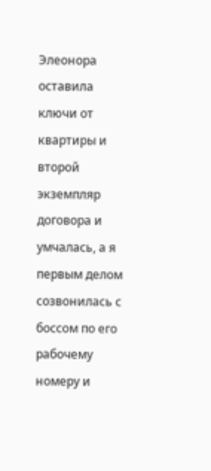Элеонора оставила ключи от квартиры и второй экземпляр договора и умчалась, а я первым делом созвонилась с боссом по его рабочему номеру и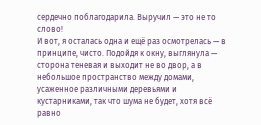сердечно поблагодарила. Выручил — это не то слово!
И вот, я осталась одна и ещё раз осмотрелась — в принципе, чисто. Подойдя к окну, выглянула — сторона теневая и выходит не во двор, а в небольшое пространство между домами, усаженное различными деревьями и кустарниками, так что шума не будет, хотя всё равно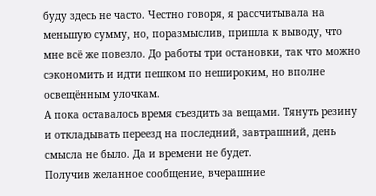буду здесь не часто. Честно говоря, я рассчитывала на меньшую сумму, но, поразмыслив, пришла к выводу, что мне всё же повезло. До работы три остановки, так что можно сэкономить и идти пешком по нешироким, но вполне освещённым улочкам.
А пока оставалось время съездить за вещами. Тянуть резину и откладывать переезд на последний, завтрашний, день смысла не было. Да и времени не будет.
Получив желанное сообщение, вчерашние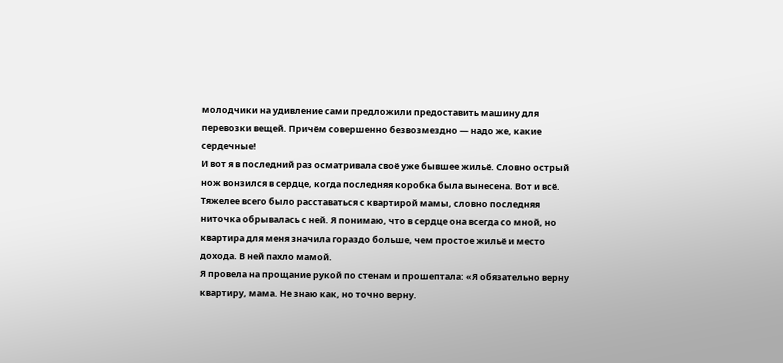молодчики на удивление сами предложили предоставить машину для перевозки вещей. Причём совершенно безвозмездно — надо же, какие сердечные!
И вот я в последний раз осматривала своё уже бывшее жильё. Словно острый нож вонзился в сердце, когда последняя коробка была вынесена. Вот и всё.
Тяжелее всего было расставаться с квартирой мамы, словно последняя ниточка обрывалась с ней. Я понимаю, что в сердце она всегда со мной, но квартира для меня значила гораздо больше, чем простое жильё и место дохода. В ней пахло мамой.
Я провела на прощание рукой по стенам и прошептала: «Я обязательно верну квартиру, мама. Не знаю как, но точно верну.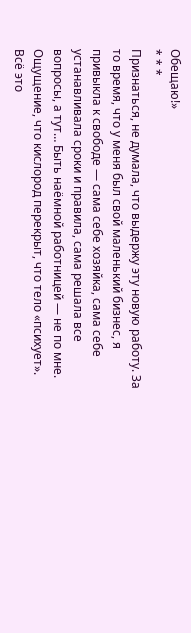Обещаю!»
* * *
Признаться, не думала, что выдержу эту новую работу. За то время, что у меня был свой маленький бизнес, я привыкла к свободе — сама себе хозяйка, сама себе устанавливала сроки и правила, сама решала все вопросы, а тут… Быть наёмной работницей — не по мне. Ощущение, что кислород перекрыт, что тело «психует». Всё это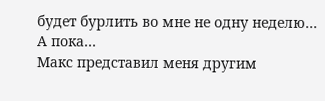будет бурлить во мне не одну неделю…
А пока…
Макс представил меня другим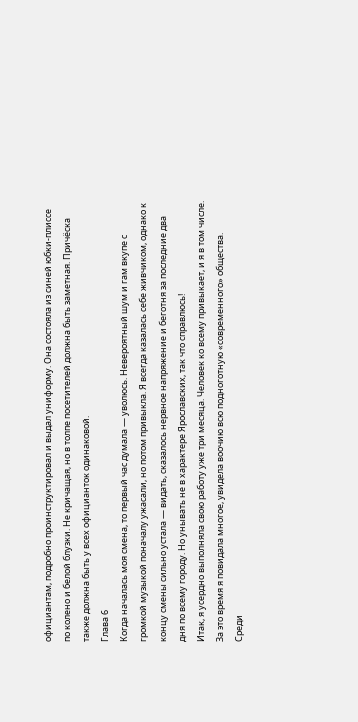официантам, подробно проинструктировал и выдал униформу. Она состояла из синей юбки-плиссе по колено и белой блузки. Не кричащая, но в толпе посетителей должна быть заметная. Причёска также должна быть у всех официанток одинаковой.
Глава 6
Когда началась моя смена, то первый час думала — уволюсь. Невероятный шум и гам вкупе с громкой музыкой поначалу ужасали, но потом привыкла. Я всегда казалась себе живчиком, однако к концу смены сильно устала — видать, сказалось нервное напряжение и беготня за последние два дня по всему городу. Но унывать не в характере Ярославских, так что справлюсь!
Итак, я усердно выполняла свою работу уже три месяца. Человек ко всему привыкает, и я в том числе. За это время я повидала многое, увидела воочию всю подноготную «современного» общества.
Среди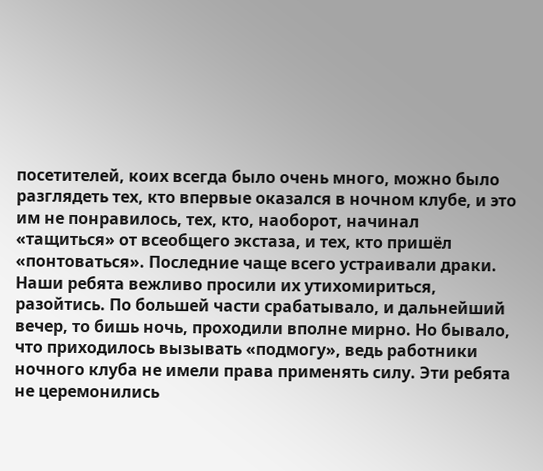посетителей, коих всегда было очень много, можно было разглядеть тех, кто впервые оказался в ночном клубе, и это им не понравилось, тех, кто, наоборот, начинал «тащиться» от всеобщего экстаза, и тех, кто пришёл «понтоваться». Последние чаще всего устраивали драки.
Наши ребята вежливо просили их утихомириться, разойтись. По большей части срабатывало, и дальнейший вечер, то бишь ночь, проходили вполне мирно. Но бывало, что приходилось вызывать «подмогу», ведь работники ночного клуба не имели права применять силу. Эти ребята не церемонились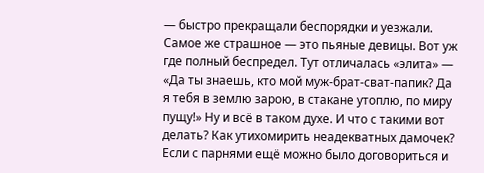— быстро прекращали беспорядки и уезжали.
Самое же страшное — это пьяные девицы. Вот уж где полный беспредел. Тут отличалась «элита» — «Да ты знаешь, кто мой муж-брат-сват-папик? Да я тебя в землю зарою, в стакане утоплю, по миру пущу!» Ну и всё в таком духе. И что с такими вот делать? Как утихомирить неадекватных дамочек? Если с парнями ещё можно было договориться и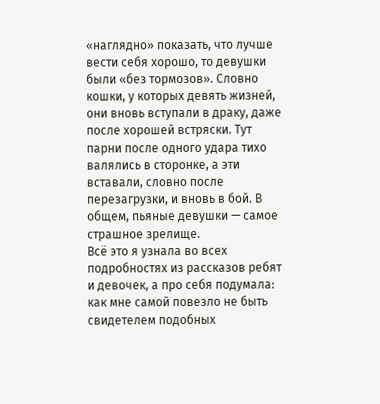«наглядно» показать, что лучше вести себя хорошо, то девушки были «без тормозов». Словно кошки, у которых девять жизней, они вновь вступали в драку, даже после хорошей встряски. Тут парни после одного удара тихо валялись в сторонке, а эти вставали, словно после перезагрузки, и вновь в бой. В общем, пьяные девушки — самое страшное зрелище.
Всё это я узнала во всех подробностях из рассказов ребят и девочек, а про себя подумала: как мне самой повезло не быть свидетелем подобных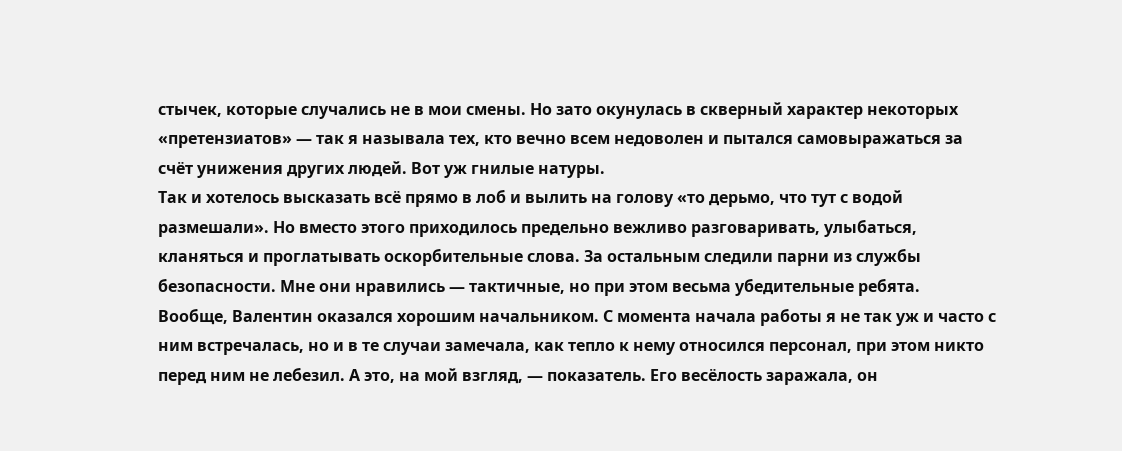стычек, которые случались не в мои смены. Но зато окунулась в скверный характер некоторых «претензиатов» — так я называла тех, кто вечно всем недоволен и пытался самовыражаться за счёт унижения других людей. Вот уж гнилые натуры.
Так и хотелось высказать всё прямо в лоб и вылить на голову «то дерьмо, что тут с водой размешали». Но вместо этого приходилось предельно вежливо разговаривать, улыбаться, кланяться и проглатывать оскорбительные слова. За остальным следили парни из службы безопасности. Мне они нравились — тактичные, но при этом весьма убедительные ребята.
Вообще, Валентин оказался хорошим начальником. С момента начала работы я не так уж и часто с ним встречалась, но и в те случаи замечала, как тепло к нему относился персонал, при этом никто перед ним не лебезил. А это, на мой взгляд, — показатель. Его весёлость заражала, он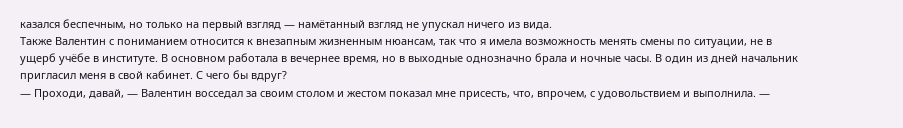казался беспечным, но только на первый взгляд — намётанный взгляд не упускал ничего из вида.
Также Валентин с пониманием относится к внезапным жизненным нюансам, так что я имела возможность менять смены по ситуации, не в ущерб учёбе в институте. В основном работала в вечернее время, но в выходные однозначно брала и ночные часы. В один из дней начальник пригласил меня в свой кабинет. С чего бы вдруг?
— Проходи, давай, — Валентин восседал за своим столом и жестом показал мне присесть, что, впрочем, с удовольствием и выполнила. —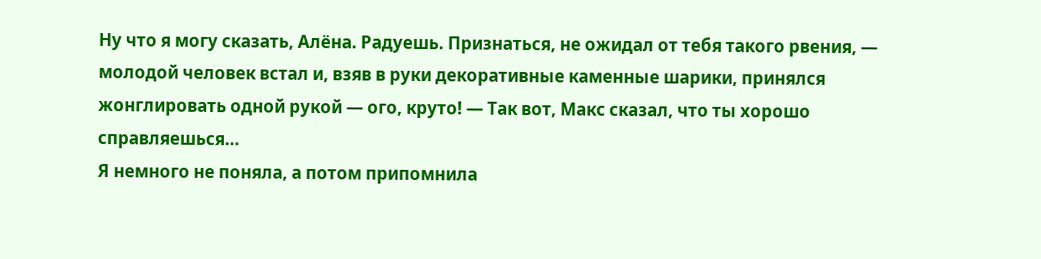Ну что я могу сказать, Алёна. Радуешь. Признаться, не ожидал от тебя такого рвения, — молодой человек встал и, взяв в руки декоративные каменные шарики, принялся жонглировать одной рукой — ого, круто! — Так вот, Макс сказал, что ты хорошо справляешься…
Я немного не поняла, а потом припомнила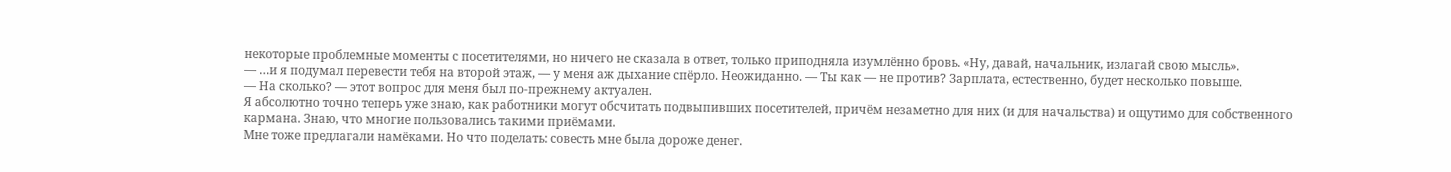некоторые проблемные моменты с посетителями, но ничего не сказала в ответ, только приподняла изумлённо бровь. «Ну, давай, начальник, излагай свою мысль».
— …и я подумал перевести тебя на второй этаж, — у меня аж дыхание спёрло. Неожиданно. — Ты как — не против? Зарплата, естественно, будет несколько повыше.
— На сколько? — этот вопрос для меня был по-прежнему актуален.
Я абсолютно точно теперь уже знаю, как работники могут обсчитать подвыпивших посетителей, причём незаметно для них (и для начальства) и ощутимо для собственного кармана. Знаю, что многие пользовались такими приёмами.
Мне тоже предлагали намёками. Но что поделать: совесть мне была дороже денег.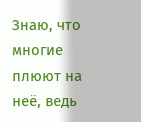Знаю, что многие плюют на неё, ведь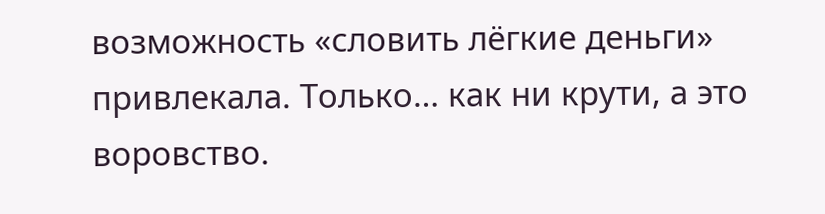возможность «словить лёгкие деньги» привлекала. Только… как ни крути, а это воровство.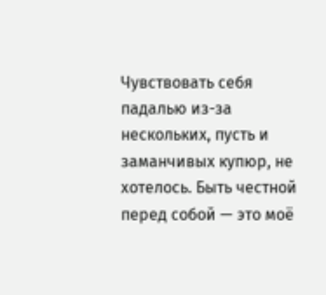Чувствовать себя падалью из-за нескольких, пусть и заманчивых купюр, не хотелось. Быть честной перед собой — это моё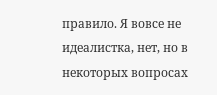правило. Я вовсе не идеалистка, нет, но в некоторых вопросах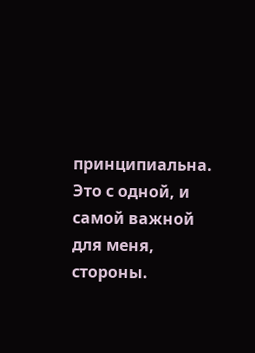принципиальна. Это с одной, и самой важной для меня, стороны.